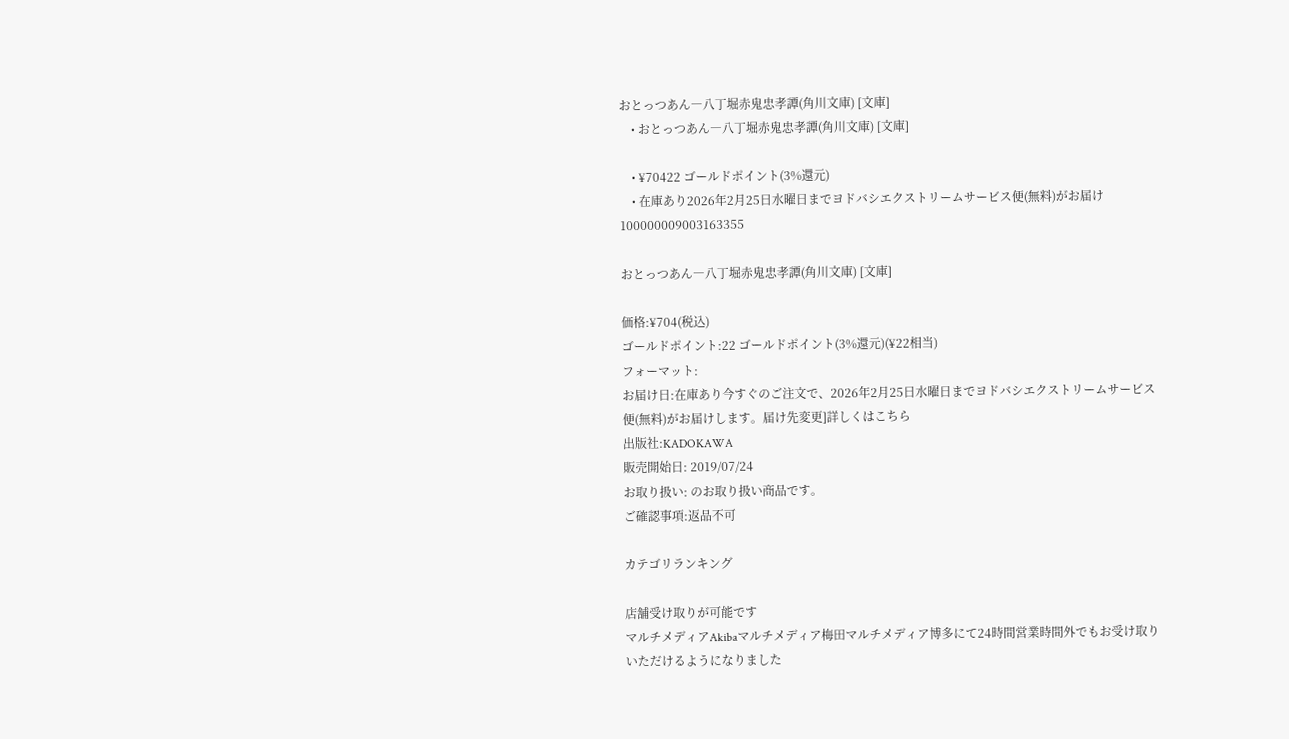おとっつあん―八丁堀赤鬼忠孝譚(角川文庫) [文庫]
    • おとっつあん―八丁堀赤鬼忠孝譚(角川文庫) [文庫]

    • ¥70422 ゴールドポイント(3%還元)
    • 在庫あり2026年2月25日水曜日までヨドバシエクストリームサービス便(無料)がお届け
100000009003163355

おとっつあん―八丁堀赤鬼忠孝譚(角川文庫) [文庫]

価格:¥704(税込)
ゴールドポイント:22 ゴールドポイント(3%還元)(¥22相当)
フォーマット:
お届け日:在庫あり今すぐのご注文で、2026年2月25日水曜日までヨドバシエクストリームサービス便(無料)がお届けします。届け先変更]詳しくはこちら
出版社:KADOKAWA
販売開始日: 2019/07/24
お取り扱い: のお取り扱い商品です。
ご確認事項:返品不可

カテゴリランキング

店舗受け取りが可能です
マルチメディアAkibaマルチメディア梅田マルチメディア博多にて24時間営業時間外でもお受け取りいただけるようになりました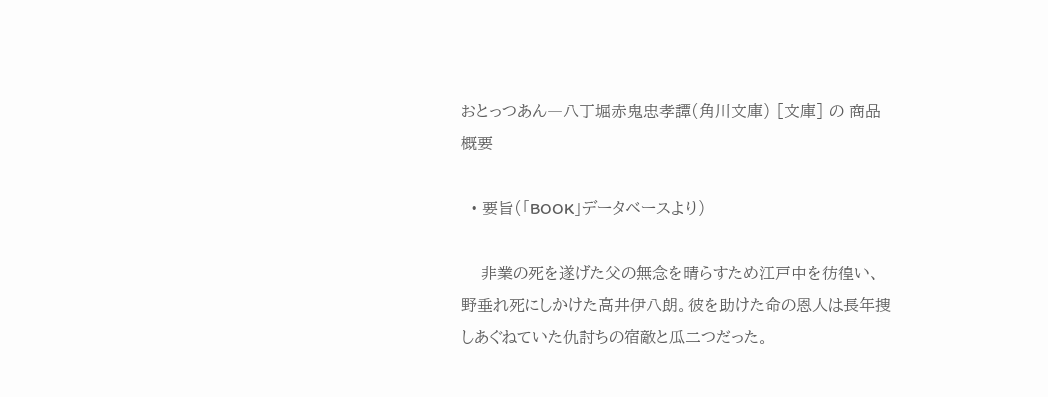おとっつあん―八丁堀赤鬼忠孝譚(角川文庫) [文庫] の 商品概要

  • 要旨(「BOOK」データベースより)

    非業の死を遂げた父の無念を晴らすため江戸中を彷徨い、野垂れ死にしかけた高井伊八朗。彼を助けた命の恩人は長年捜しあぐねていた仇討ちの宿敵と瓜二つだった。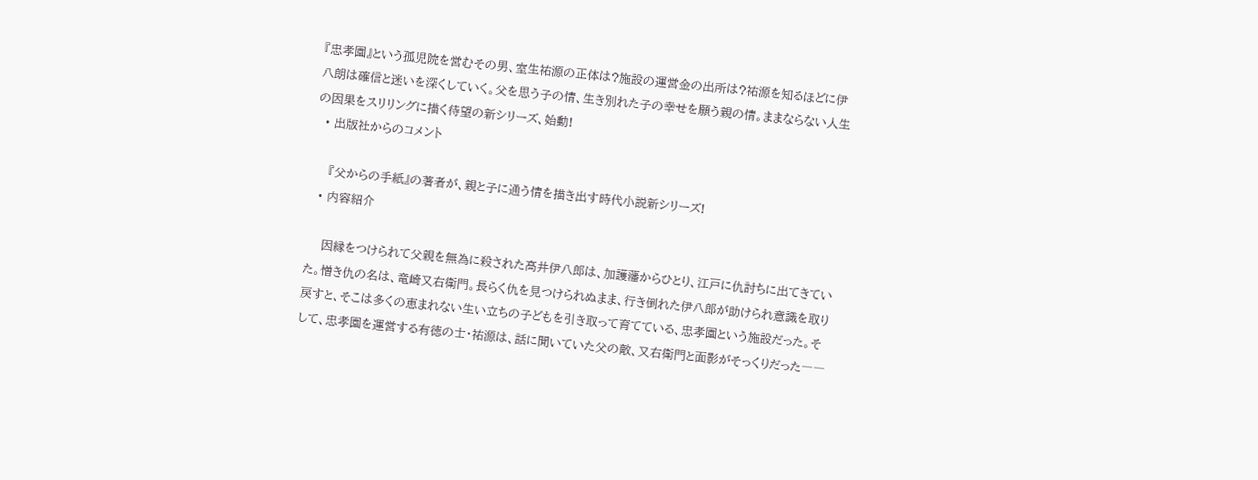『忠孝園』という孤児院を営むその男、室生祐源の正体は?施設の運営金の出所は?祐源を知るほどに伊八朗は確信と迷いを深くしていく。父を思う子の情、生き別れた子の幸せを願う親の情。ままならない人生の因果をスリリングに描く待望の新シリーズ、始動!
  • 出版社からのコメント

    『父からの手紙』の著者が、親と子に通う情を描き出す時代小説新シリーズ!
  • 内容紹介

    因縁をつけられて父親を無為に殺された高井伊八郎は、加護藩からひとり、江戸に仇討ちに出てきていた。憎き仇の名は、竜崎又右衛門。長らく仇を見つけられぬまま、行き倒れた伊八郎が助けられ意識を取り戻すと、そこは多くの恵まれない生い立ちの子どもを引き取って育てている、忠孝園という施設だった。そして、忠孝園を運営する有徳の士・祐源は、話に聞いていた父の敵、又右衛門と面影がそっくりだった――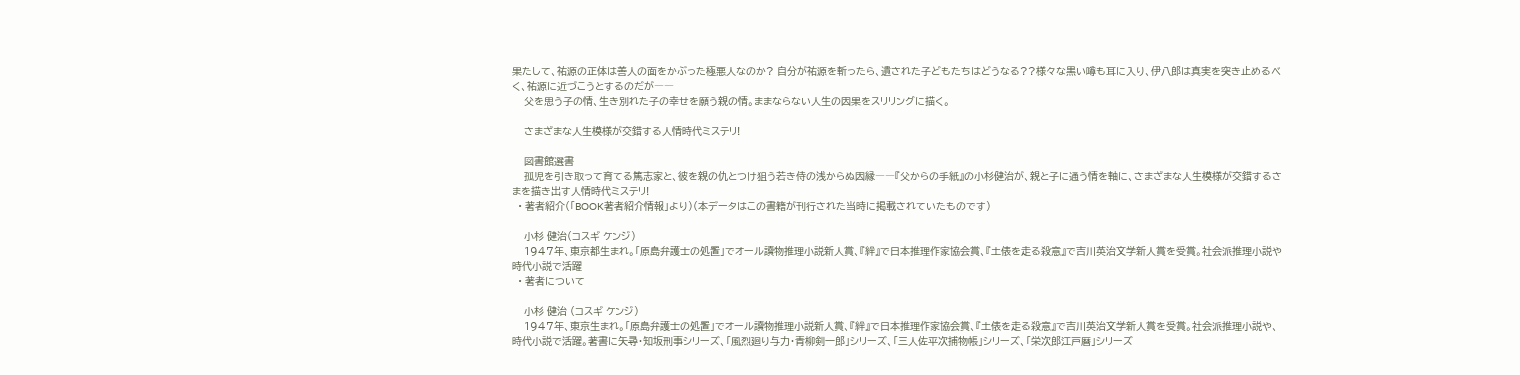果たして、祐源の正体は善人の面をかぶった極悪人なのか? 自分が祐源を斬ったら、遺された子どもたちはどうなる??様々な黒い噂も耳に入り、伊八郎は真実を突き止めるべく、祐源に近づこうとするのだが――
    父を思う子の情、生き別れた子の幸せを願う親の情。ままならない人生の因果をスリリングに描く。

    さまざまな人生模様が交錯する人情時代ミステリ!

    図書館選書
    孤児を引き取って育てる篤志家と、彼を親の仇とつけ狙う若き侍の浅からぬ因縁――『父からの手紙』の小杉健治が、親と子に通う情を軸に、さまざまな人生模様が交錯するさまを描き出す人情時代ミステリ!
  • 著者紹介(「BOOK著者紹介情報」より)(本データはこの書籍が刊行された当時に掲載されていたものです)

    小杉 健治(コスギ ケンジ)
    1947年、東京都生まれ。「原島弁護士の処置」でオール讀物推理小説新人賞、『絆』で日本推理作家協会賞、『土俵を走る殺意』で吉川英治文学新人賞を受賞。社会派推理小説や時代小説で活躍
  • 著者について

    小杉 健治 (コスギ ケンジ)
    1947年、東京生まれ。「原島弁護士の処置」でオール讀物推理小説新人賞、『絆』で日本推理作家協会賞、『土俵を走る殺意』で吉川英治文学新人賞を受賞。社会派推理小説や、時代小説で活躍。著書に矢尋・知坂刑事シリーズ、「風烈廻り与力・青柳剣一郎」シリーズ、「三人佐平次捕物帳」シリーズ、「栄次郎江戸暦」シリーズ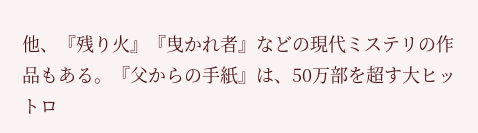他、『残り火』『曳かれ者』などの現代ミステリの作品もある。『父からの手紙』は、50万部を超す大ヒットロ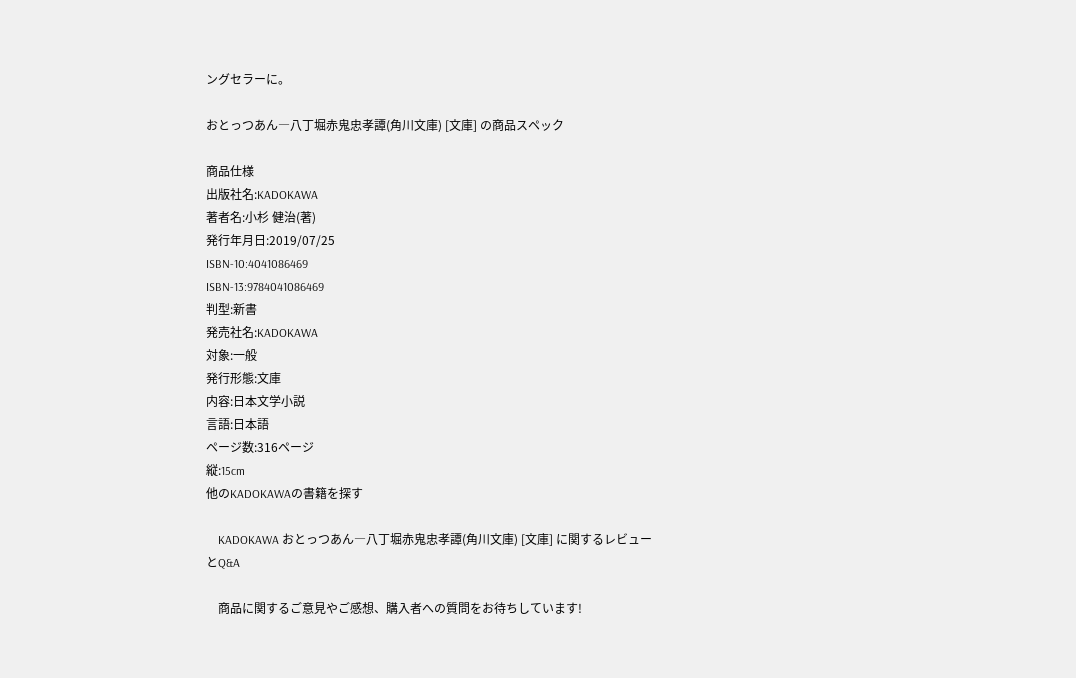ングセラーに。

おとっつあん―八丁堀赤鬼忠孝譚(角川文庫) [文庫] の商品スペック

商品仕様
出版社名:KADOKAWA
著者名:小杉 健治(著)
発行年月日:2019/07/25
ISBN-10:4041086469
ISBN-13:9784041086469
判型:新書
発売社名:KADOKAWA
対象:一般
発行形態:文庫
内容:日本文学小説
言語:日本語
ページ数:316ページ
縦:15cm
他のKADOKAWAの書籍を探す

    KADOKAWA おとっつあん―八丁堀赤鬼忠孝譚(角川文庫) [文庫] に関するレビューとQ&A

    商品に関するご意見やご感想、購入者への質問をお待ちしています!